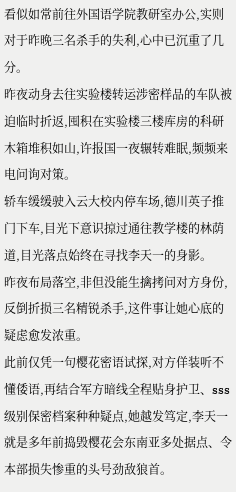看似如常前往外国语学院教研室办公,实则对于昨晚三名杀手的失利,心中已沉重了几分。
昨夜动身去往实验楼转运涉密样品的车队被迫临时折返,囤积在实验楼三楼库房的科研木箱堆积如山,许报国一夜辗转难眠,频频来电问询对策。
轿车缓缓驶入云大校内停车场,德川英子推门下车,目光下意识掠过通往教学楼的林荫道,目光落点始终在寻找李天一的身影。
昨夜布局落空,非但没能生擒拷问对方身份,反倒折损三名精锐杀手,这件事让她心底的疑虑愈发浓重。
此前仅凭一句樱花密语试探,对方佯装听不懂倭语,再结合军方暗线全程贴身护卫、sss级别保密档案种种疑点,她越发笃定,李天一就是多年前捣毁樱花会东南亚多处据点、令本部损失惨重的头号劲敌狼首。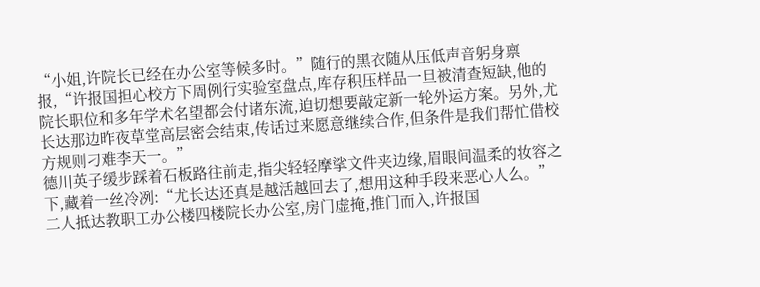“小姐,许院长已经在办公室等候多时。”随行的黑衣随从压低声音躬身禀报,“许报国担心校方下周例行实验室盘点,库存积压样品一旦被清查短缺,他的院长职位和多年学术名望都会付诸东流,迫切想要敲定新一轮外运方案。另外,尤长达那边昨夜草堂高层密会结束,传话过来愿意继续合作,但条件是我们帮忙借校方规则刁难李天一。”
德川英子缓步踩着石板路往前走,指尖轻轻摩挲文件夹边缘,眉眼间温柔的妆容之下,藏着一丝冷冽:“尤长达还真是越活越回去了,想用这种手段来恶心人么。”
二人抵达教职工办公楼四楼院长办公室,房门虚掩,推门而入,许报国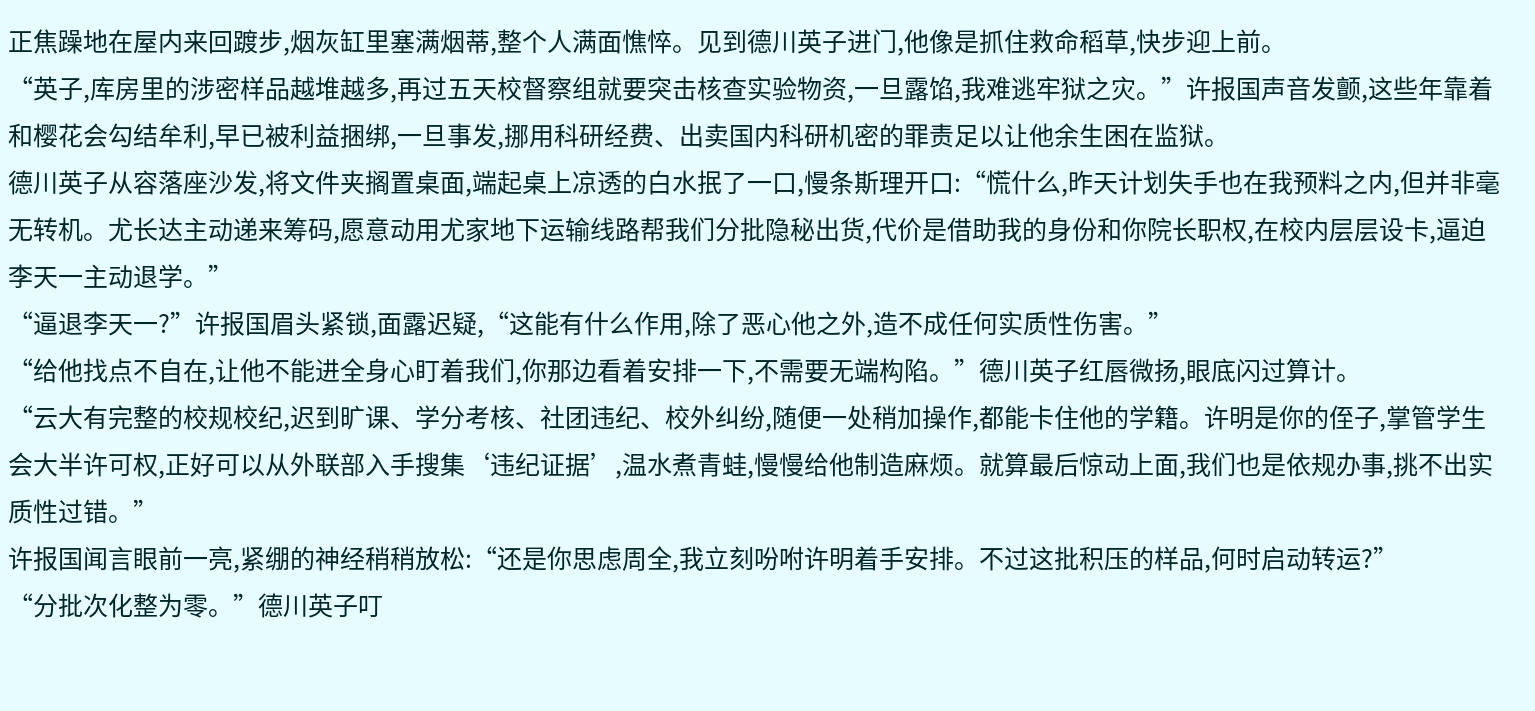正焦躁地在屋内来回踱步,烟灰缸里塞满烟蒂,整个人满面憔悴。见到德川英子进门,他像是抓住救命稻草,快步迎上前。
“英子,库房里的涉密样品越堆越多,再过五天校督察组就要突击核查实验物资,一旦露馅,我难逃牢狱之灾。”许报国声音发颤,这些年靠着和樱花会勾结牟利,早已被利益捆绑,一旦事发,挪用科研经费、出卖国内科研机密的罪责足以让他余生困在监狱。
德川英子从容落座沙发,将文件夹搁置桌面,端起桌上凉透的白水抿了一口,慢条斯理开口:“慌什么,昨天计划失手也在我预料之内,但并非毫无转机。尤长达主动递来筹码,愿意动用尤家地下运输线路帮我们分批隐秘出货,代价是借助我的身份和你院长职权,在校内层层设卡,逼迫李天一主动退学。”
“逼退李天一?”许报国眉头紧锁,面露迟疑,“这能有什么作用,除了恶心他之外,造不成任何实质性伤害。”
“给他找点不自在,让他不能进全身心盯着我们,你那边看着安排一下,不需要无端构陷。”德川英子红唇微扬,眼底闪过算计。
“云大有完整的校规校纪,迟到旷课、学分考核、社团违纪、校外纠纷,随便一处稍加操作,都能卡住他的学籍。许明是你的侄子,掌管学生会大半许可权,正好可以从外联部入手搜集‘违纪证据’,温水煮青蛙,慢慢给他制造麻烦。就算最后惊动上面,我们也是依规办事,挑不出实质性过错。”
许报国闻言眼前一亮,紧绷的神经稍稍放松:“还是你思虑周全,我立刻吩咐许明着手安排。不过这批积压的样品,何时启动转运?”
“分批次化整为零。”德川英子叮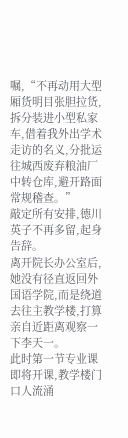嘱,“不再动用大型厢货明目张胆拉货,拆分装进小型私家车,借着我外出学术走访的名义,分批运往城西废弃粮油厂中转仓库,避开路面常规稽查。”
敲定所有安排,德川英子不再多留,起身告辞。
离开院长办公室后,她没有径直返回外国语学院,而是绕道去往主教学楼,打算亲自近距离观察一下李天一。
此时第一节专业课即将开课,教学楼门口人流涌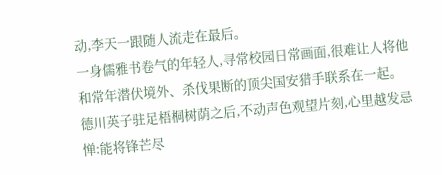动,李天一跟随人流走在最后。
一身儒雅书卷气的年轻人,寻常校园日常画面,很难让人将他和常年潜伏境外、杀伐果断的顶尖国安猎手联系在一起。
德川英子驻足梧桐树荫之后,不动声色观望片刻,心里越发忌惮:能将锋芒尽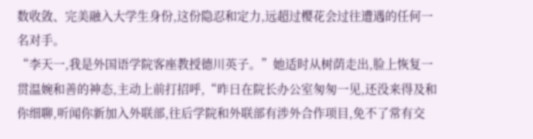数收敛、完美融入大学生身份,这份隐忍和定力,远超过樱花会过往遭遇的任何一名对手。
“李天一,我是外国语学院客座教授德川英子。”她适时从树荫走出,脸上恢复一贯温婉和善的神态,主动上前打招呼,“昨日在院长办公室匆匆一见,还没来得及和你细聊,听闻你新加入外联部,往后学院和外联部有涉外合作项目,免不了常有交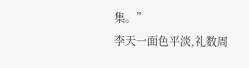集。”
李天一面色平淡,礼数周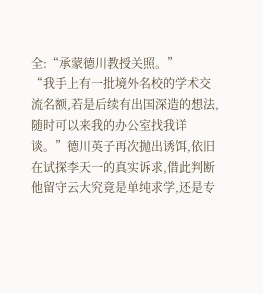全:“承蒙德川教授关照。”
“我手上有一批境外名校的学术交流名额,若是后续有出国深造的想法,随时可以来我的办公室找我详谈。”德川英子再次抛出诱饵,依旧在试探李天一的真实诉求,借此判断他留守云大究竟是单纯求学,还是专